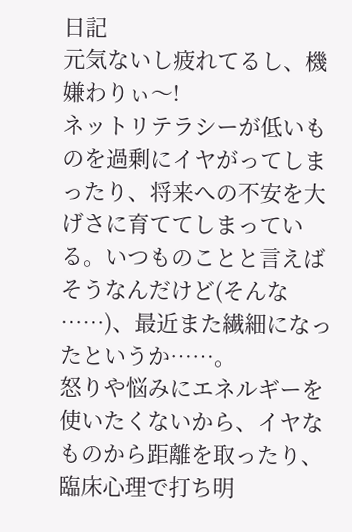日記
元気ないし疲れてるし、機嫌わりぃ〜!
ネットリテラシーが低いものを過剰にイヤがってしまったり、将来への不安を大げさに育ててしまっている。いつものことと言えばそうなんだけど(そんな⋯⋯)、最近また繊細になったというか⋯⋯。
怒りや悩みにエネルギーを使いたくないから、イヤなものから距離を取ったり、臨床心理で打ち明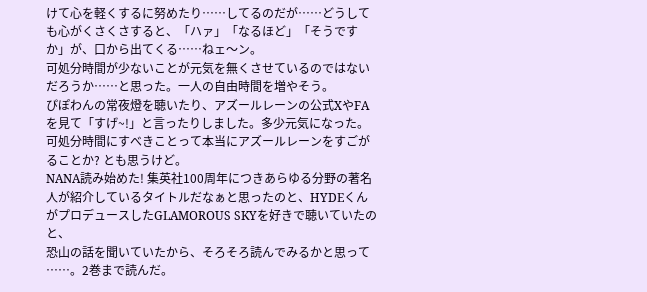けて心を軽くするに努めたり⋯⋯してるのだが⋯⋯どうしても心がくさくさすると、「ハァ」「なるほど」「そうですか」が、口から出てくる⋯⋯ねェ〜ン。
可処分時間が少ないことが元気を無くさせているのではないだろうか⋯⋯と思った。一人の自由時間を増やそう。
ぴぽわんの常夜燈を聴いたり、アズールレーンの公式XやFAを見て「すげ~!」と言ったりしました。多少元気になった。可処分時間にすべきことって本当にアズールレーンをすごがることか? とも思うけど。
NANA読み始めた! 集英社100周年につきあらゆる分野の著名人が紹介しているタイトルだなぁと思ったのと、HYDEくんがプロデュースしたGLAMOROUS SKYを好きで聴いていたのと、
恐山の話を聞いていたから、そろそろ読んでみるかと思って⋯⋯。2巻まで読んだ。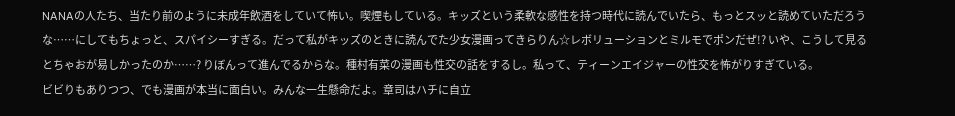NANAの人たち、当たり前のように未成年飲酒をしていて怖い。喫煙もしている。キッズという柔軟な感性を持つ時代に読んでいたら、もっとスッと読めていただろうな⋯⋯にしてもちょっと、スパイシーすぎる。だって私がキッズのときに読んでた少女漫画ってきらりん☆レボリューションとミルモでポンだぜ!? いや、こうして見るとちゃおが易しかったのか⋯⋯? りぼんって進んでるからな。種村有菜の漫画も性交の話をするし。私って、ティーンエイジャーの性交を怖がりすぎている。
ビビりもありつつ、でも漫画が本当に面白い。みんな一生懸命だよ。章司はハチに自立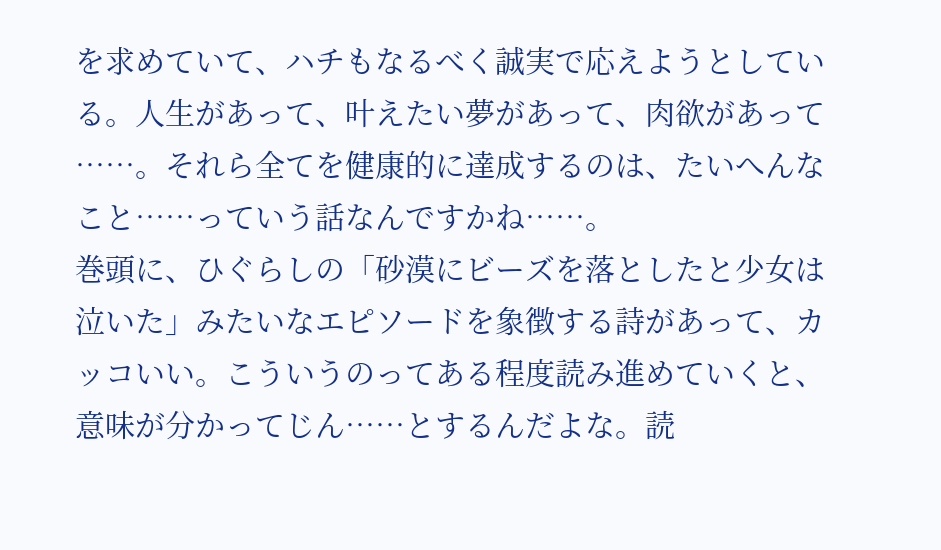を求めていて、ハチもなるべく誠実で応えようとしている。人生があって、叶えたい夢があって、肉欲があって⋯⋯。それら全てを健康的に達成するのは、たいへんなこと⋯⋯っていう話なんですかね⋯⋯。
巻頭に、ひぐらしの「砂漠にビーズを落としたと少女は泣いた」みたいなエピソードを象徴する詩があって、カッコいい。こういうのってある程度読み進めていくと、意味が分かってじん⋯⋯とするんだよな。読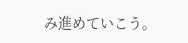み進めていこう。